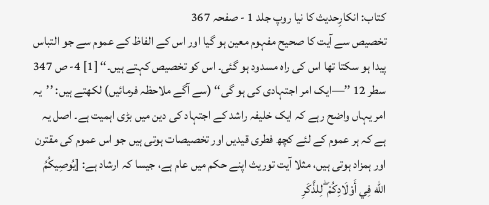کتاب: انکارِحدیث کا نیا روپ جلد 1 - صفحہ 367
تخصیص سے آیت کا صحیح مفہوم معین ہو گیا اور اس کے الفاظ کے عموم سے جو التباس پیدا ہو سکتا تھا اس کی راہ مسدود ہو گئی۔ اس کو تخصیص کہتے ہیں۔‘‘ [1] 4- ص 347 سطر 12 ’’—ایک امر اجتہادی کی ہو گی‘‘ (سے آگے ملاحظہ فرمائیں) لکھتے ہیں: ’’یہ امر یہاں واضح رہے کہ ایک خلیفہ راشد کے اجتہاد کی دین میں بڑی اہمیت ہے۔ اصل یہ ہے کہ ہر عموم کے لئے کچھ فطری قیدیں اور تخصیصات ہوتی ہیں جو اس عموم کی مقترن اور ہمزاد ہوتی ہیں، مثلا آیت توریث اپنے حکم میں عام ہے، جیسا کہ ارشاد ہے: [يُوصِيكُمُ اللّٰه فِي أَوْلَادِكُمْ ۖ لِلذَّكَرِ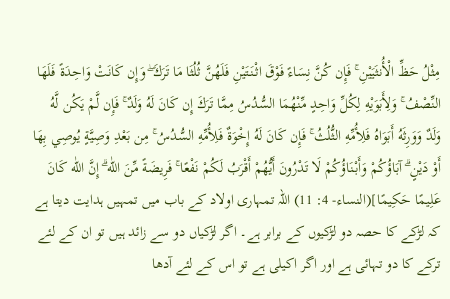مِثْلُ حَظِّ الْأُنثَيَيْنِ ۚ فَإِن كُنَّ نِسَاءً فَوْقَ اثْنَتَيْنِ فَلَهُنَّ ثُلُثَا مَا تَرَكَ ۖ وَإِن كَانَتْ وَاحِدَةً فَلَهَا النِّصْفُ ۚ وَلِأَبَوَيْهِ لِكُلِّ وَاحِدٍ مِّنْهُمَا السُّدُسُ مِمَّا تَرَكَ إِن كَانَ لَهُ وَلَدٌ ۚ فَإِن لَّمْ يَكُن لَّهُ وَلَدٌ وَوَرِثَهُ أَبَوَاهُ فَلِأُمِّهِ الثُّلُثُ ۚ فَإِن كَانَ لَهُ إِخْوَةٌ فَلِأُمِّهِ السُّدُسُ ۚ مِن بَعْدِ وَصِيَّةٍ يُوصِي بِهَا أَوْ دَيْنٍ ۗ آبَاؤُكُمْ وَأَبْنَاؤُكُمْ لَا تَدْرُونَ أَيُّهُمْ أَقْرَبُ لَكُمْ نَفْعًا ۚ فَرِيضَةً مِّنَ اللّٰه ۗ إِنَّ اللّٰه كَانَ عَلِيمًا حَكِيمًا](النساء- 4: 11) اللہ تمہاری اولاد کے باب میں تمہیں ہدایت دیتا ہے کہ لڑکے کا حصہ دو لڑکیوں کے برابر ہے۔ اگر لڑکیاں دو سے زائد ہیں تو ان کے لئے ترکے کا دو تہائی ہے اور اگر اکیلی ہے تو اس کے لئے آدھا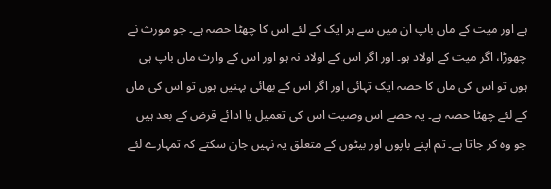ہے اور میت کے ماں باپ ان میں سے ہر ایک کے لئے اس کا چھٹا حصہ ہے۔ جو مورث نے چھوڑا، اگر میت کے اولاد ہو۔ اور اگر اس کے اولاد نہ ہو اور اس کے وارث ماں باپ ہی ہوں تو اس کی ماں کا حصہ ایک تہائی اور اگر اس کے بھائی بہنیں ہوں تو اس کی ماں کے لئے چھٹا حصہ ہے۔ یہ حصے اس وصیت اس کی تعمیل یا ادائے قرض کے بعد ہیں جو وہ کر جاتا ہے۔ تم اپنے باپوں اور بیٹوں کے متعلق یہ نہیں جان سکتے کہ تمہارے لئے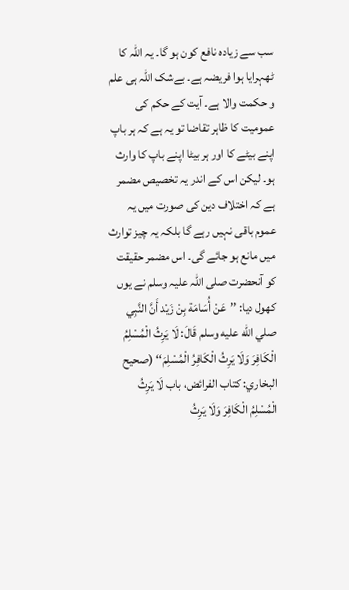سب سے زیادہ نافع کون ہو گا۔ یہ اللہ کا ٹھہرایا ہوا فریضہ ہے۔ بےشک اللہ ہی علم و حکمت والا ہے۔ آیت کے حکم کی عمومیت کا ظاہر تقاضا تو یہ ہے کہ ہر باپ اپنے بیٹے کا اور ہر بیٹا اپنے باپ کا وارث ہو۔ لیکن اس کے اندر یہ تخصیص مضمر ہے کہ اختلاف دین کی صورت میں یہ عموم باقی نہیں رہے گا بلکہ یہ چیز توارث میں مانع ہو جائے گی۔ اس مضمر حقیقت کو آنحضرت صلی اللہ علیہ وسلم نے یوں کھول دیا: ’’عَنْ أُسَامَة بِنْ زَيْد أَنَّ النَّبِي صلي اللّٰه عليه وسلم قَالَ: لَا يَرِثُ الْمُسْلِمُ الْكَافِرَ وَلَا يَرِثُ الْكَافِرُ الْمُسْلِمَ‘‘ (صحيح البخاري: كتاب الفرائض، باب لَا يَرِثُ الْمُسْلِمُ الْكَافِرَ وَلَا يَرِثُ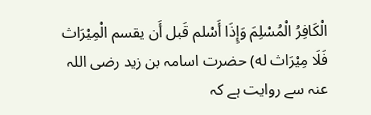الْكَافِرُ الْمُسْلِمَ وَإِذَا أَسْلم قَبل أَن يقسم الْمِيْرَاث فَلَا مِيْرَاث له) حضرت اسامہ بن زید رضی اللہ عنہ سے روایت ہے کہ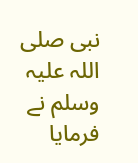نبی صلی اللہ علیہ وسلم نے فرمایا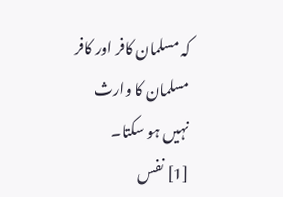کہ مسلمان کافر اور کافر مسلمان کا وارث نہیں ہو سکتا۔
[1] نفس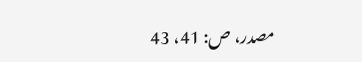مصدر، ص: 41، 43